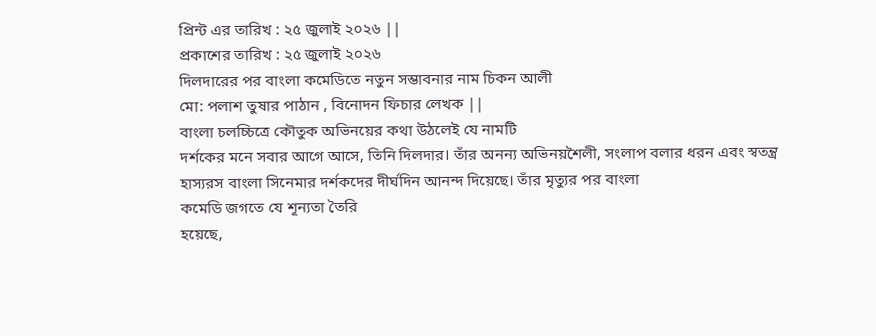প্রিন্ট এর তারিখ : ২৫ জুলাই ২০২৬ ||
প্রকাশের তারিখ : ২৫ জুলাই ২০২৬
দিলদারের পর বাংলা কমেডিতে নতুন সম্ভাবনার নাম চিকন আলী
মো: পলাশ তুষার পাঠান , বিনোদন ফিচার লেখক ||
বাংলা চলচ্চিত্রে কৌতুক অভিনয়ের কথা উঠলেই যে নামটি
দর্শকের মনে সবার আগে আসে, তিনি দিলদার। তাঁর অনন্য অভিনয়শৈলী, সংলাপ বলার ধরন এবং স্বতন্ত্র হাস্যরস বাংলা সিনেমার দর্শকদের দীর্ঘদিন আনন্দ দিয়েছে। তাঁর মৃত্যুর পর বাংলা
কমেডি জগতে যে শূন্যতা তৈরি
হয়েছে,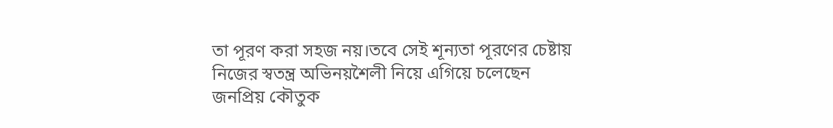তা পূরণ করা সহজ নয়।তবে সেই শূন্যতা পূরণের চেষ্টায় নিজের স্বতন্ত্র অভিনয়শৈলী নিয়ে এগিয়ে চলেছেন জনপ্রিয় কৌতুক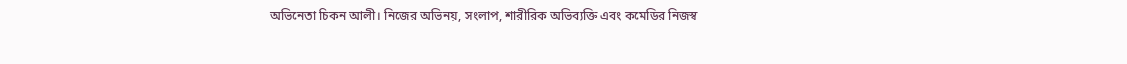অভিনেতা চিকন আলী। নিজের অভিনয়, সংলাপ, শারীরিক অভিব্যক্তি এবং কমেডির নিজস্ব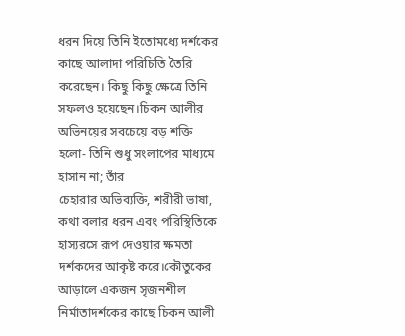ধরন দিয়ে তিনি ইতোমধ্যে দর্শকের কাছে আলাদা পরিচিতি তৈরি করেছেন। কিছু কিছু ক্ষেত্রে তিনি সফলও হয়েছেন।চিকন আলীর অভিনয়ের সবচেয়ে বড় শক্তি
হলো- তিনি শুধু সংলাপের মাধ্যমে হাসান না; তাঁর
চেহারার অভিব্যক্তি, শরীরী ভাষা, কথা বলার ধরন এবং পরিস্থিতিকে হাস্যরসে রূপ দেওয়ার ক্ষমতা দর্শকদের আকৃষ্ট করে।কৌতুকের আড়ালে একজন সৃজনশীল নির্মাতাদর্শকের কাছে চিকন আলী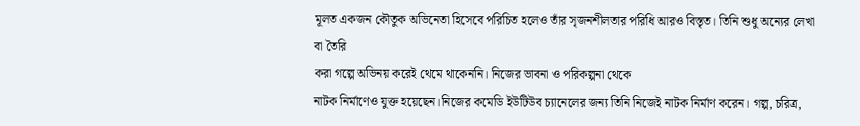মূলত একজন কৌতুক অভিনেতা হিসেবে পরিচিত হলেও তাঁর সৃজনশীলতার পরিধি আরও বিস্তৃত। তিনি শুধু অন্যের লেখা বা তৈরি
করা গল্পে অভিনয় করেই থেমে থাকেননি। নিজের ভাবনা ও পরিকল্পনা থেকে
নাটক নির্মাণেও যুক্ত হয়েছেন।নিজের কমেডি ইউটিউব চ্যানেলের জন্য তিনি নিজেই নাটক নির্মাণ করেন। গল্প, চরিত্র,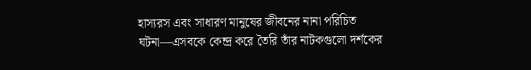হাস্যরস এবং সাধারণ মানুষের জীবনের নানা পরিচিত ঘটনা—এসবকে কেন্দ্র করে তৈরি তাঁর নাটকগুলো দর্শকের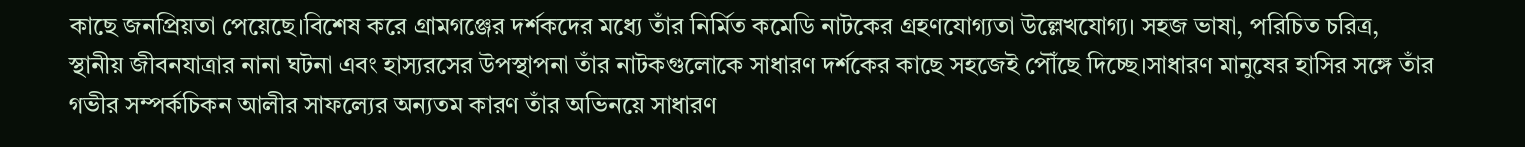কাছে জনপ্রিয়তা পেয়েছে।বিশেষ করে গ্রামগঞ্জের দর্শকদের মধ্যে তাঁর নির্মিত কমেডি নাটকের গ্রহণযোগ্যতা উল্লেখযোগ্য। সহজ ভাষা, পরিচিত চরিত্র, স্থানীয় জীবনযাত্রার নানা ঘটনা এবং হাস্যরসের উপস্থাপনা তাঁর নাটকগুলোকে সাধারণ দর্শকের কাছে সহজেই পৌঁছে দিচ্ছে।সাধারণ মানুষের হাসির সঙ্গে তাঁর গভীর সম্পর্কচিকন আলীর সাফল্যের অন্যতম কারণ তাঁর অভিনয়ে সাধারণ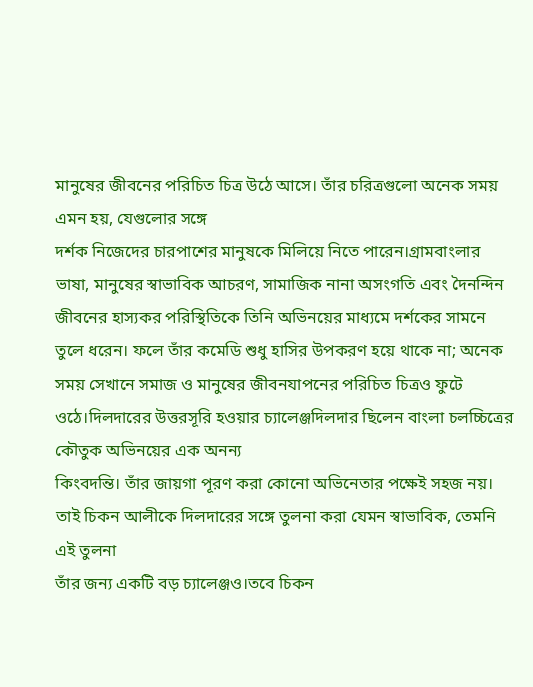মানুষের জীবনের পরিচিত চিত্র উঠে আসে। তাঁর চরিত্রগুলো অনেক সময় এমন হয়, যেগুলোর সঙ্গে
দর্শক নিজেদের চারপাশের মানুষকে মিলিয়ে নিতে পারেন।গ্রামবাংলার ভাষা, মানুষের স্বাভাবিক আচরণ, সামাজিক নানা অসংগতি এবং দৈনন্দিন জীবনের হাস্যকর পরিস্থিতিকে তিনি অভিনয়ের মাধ্যমে দর্শকের সামনে তুলে ধরেন। ফলে তাঁর কমেডি শুধু হাসির উপকরণ হয়ে থাকে না; অনেক
সময় সেখানে সমাজ ও মানুষের জীবনযাপনের পরিচিত চিত্রও ফুটে
ওঠে।দিলদারের উত্তরসূরি হওয়ার চ্যালেঞ্জদিলদার ছিলেন বাংলা চলচ্চিত্রের কৌতুক অভিনয়ের এক অনন্য
কিংবদন্তি। তাঁর জায়গা পূরণ করা কোনো অভিনেতার পক্ষেই সহজ নয়। তাই চিকন আলীকে দিলদারের সঙ্গে তুলনা করা যেমন স্বাভাবিক, তেমনি এই তুলনা
তাঁর জন্য একটি বড় চ্যালেঞ্জও।তবে চিকন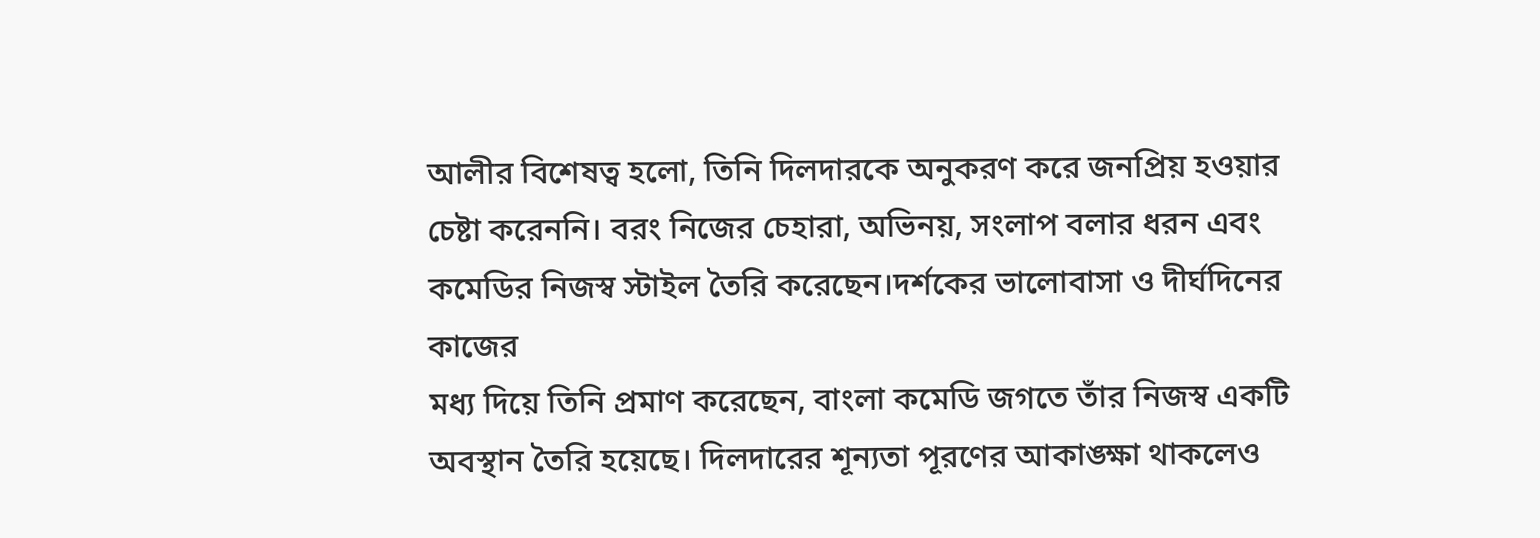আলীর বিশেষত্ব হলো, তিনি দিলদারকে অনুকরণ করে জনপ্রিয় হওয়ার চেষ্টা করেননি। বরং নিজের চেহারা, অভিনয়, সংলাপ বলার ধরন এবং কমেডির নিজস্ব স্টাইল তৈরি করেছেন।দর্শকের ভালোবাসা ও দীর্ঘদিনের কাজের
মধ্য দিয়ে তিনি প্রমাণ করেছেন, বাংলা কমেডি জগতে তাঁর নিজস্ব একটি অবস্থান তৈরি হয়েছে। দিলদারের শূন্যতা পূরণের আকাঙ্ক্ষা থাকলেও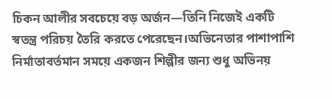চিকন আলীর সবচেয়ে বড় অর্জন—তিনি নিজেই একটি স্বতন্ত্র পরিচয় তৈরি করতে পেরেছেন।অভিনেতার পাশাপাশি নির্মাতাবর্তমান সময়ে একজন শিল্পীর জন্য শুধু অভিনয়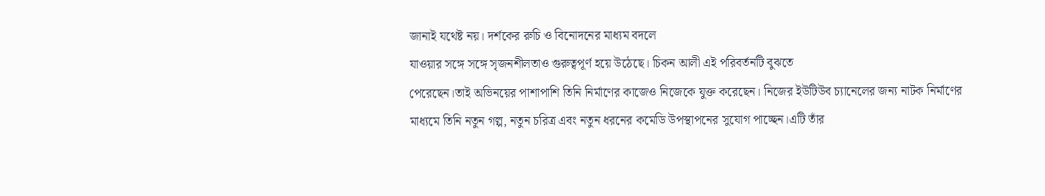জানাই যথেষ্ট নয়। দর্শকের রুচি ও বিনোদনের মাধ্যম বদলে
যাওয়ার সঙ্গে সঙ্গে সৃজনশীলতাও গুরুত্বপূর্ণ হয়ে উঠেছে। চিকন আলী এই পরিবর্তনটি বুঝতে
পেরেছেন।তাই অভিনয়ের পাশাপাশি তিনি নির্মাণের কাজেও নিজেকে যুক্ত করেছেন। নিজের ইউটিউব চ্যানেলের জন্য নাটক নির্মাণের মাধ্যমে তিনি নতুন গল্প, নতুন চরিত্র এবং নতুন ধরনের কমেডি উপস্থাপনের সুযোগ পাচ্ছেন।এটি তাঁর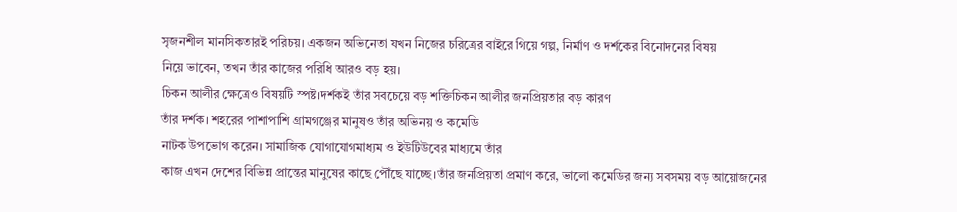সৃজনশীল মানসিকতারই পরিচয়। একজন অভিনেতা যখন নিজের চরিত্রের বাইরে গিয়ে গল্প, নির্মাণ ও দর্শকের বিনোদনের বিষয়
নিয়ে ভাবেন, তখন তাঁর কাজের পরিধি আরও বড় হয়।
চিকন আলীর ক্ষেত্রেও বিষয়টি স্পষ্ট।দর্শকই তাঁর সবচেয়ে বড় শক্তিচিকন আলীর জনপ্রিয়তার বড় কারণ
তাঁর দর্শক। শহরের পাশাপাশি গ্রামগঞ্জের মানুষও তাঁর অভিনয় ও কমেডি
নাটক উপভোগ করেন। সামাজিক যোগাযোগমাধ্যম ও ইউটিউবের মাধ্যমে তাঁর
কাজ এখন দেশের বিভিন্ন প্রান্তের মানুষের কাছে পৌঁছে যাচ্ছে।তাঁর জনপ্রিয়তা প্রমাণ করে, ভালো কমেডির জন্য সবসময় বড় আয়োজনের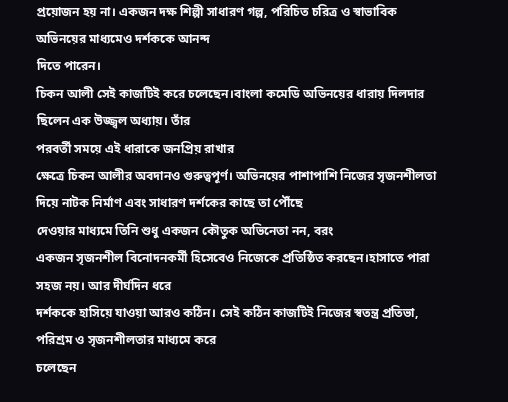প্রয়োজন হয় না। একজন দক্ষ শিল্পী সাধারণ গল্প, পরিচিত চরিত্র ও স্বাভাবিক অভিনয়ের মাধ্যমেও দর্শককে আনন্দ
দিতে পারেন।
চিকন আলী সেই কাজটিই করে চলেছেন।বাংলা কমেডি অভিনয়ের ধারায় দিলদার ছিলেন এক উজ্জ্বল অধ্যায়। তাঁর
পরবর্তী সময়ে এই ধারাকে জনপ্রিয় রাখার
ক্ষেত্রে চিকন আলীর অবদানও গুরুত্বপূর্ণ। অভিনয়ের পাশাপাশি নিজের সৃজনশীলতা দিয়ে নাটক নির্মাণ এবং সাধারণ দর্শকের কাছে তা পৌঁছে
দেওয়ার মাধ্যমে তিনি শুধু একজন কৌতুক অভিনেতা নন, বরং
একজন সৃজনশীল বিনোদনকর্মী হিসেবেও নিজেকে প্রতিষ্ঠিত করছেন।হাসাতে পারা সহজ নয়। আর দীর্ঘদিন ধরে
দর্শককে হাসিয়ে যাওয়া আরও কঠিন। সেই কঠিন কাজটিই নিজের স্বতন্ত্র প্রতিভা, পরিশ্রম ও সৃজনশীলতার মাধ্যমে করে
চলেছেন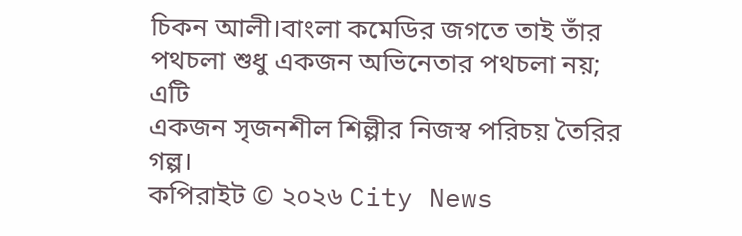চিকন আলী।বাংলা কমেডির জগতে তাই তাঁর পথচলা শুধু একজন অভিনেতার পথচলা নয়; এটি
একজন সৃজনশীল শিল্পীর নিজস্ব পরিচয় তৈরির গল্প।
কপিরাইট © ২০২৬ City News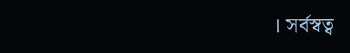। সর্বস্বত্ব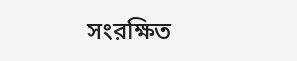সংরক্ষিত